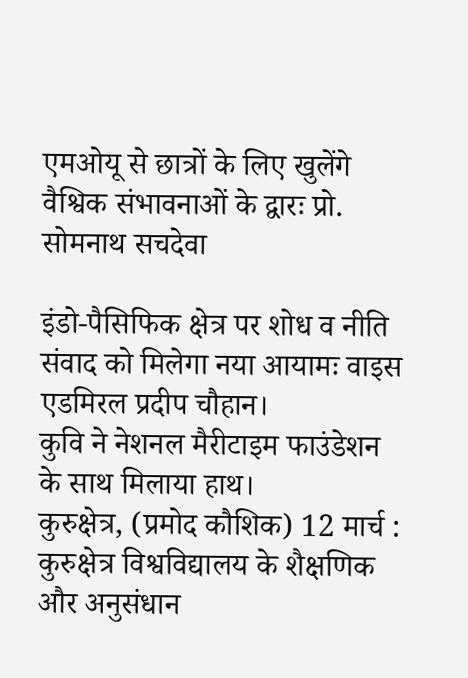एमओयू से छात्रों के लिए खुलेंगे वैश्विक संभावनाओं के द्वारः प्रो. सोमनाथ सचदेवा

इंडो-पैसिफिक क्षेत्र पर शोध व नीति संवाद को मिलेगा नया आयामः वाइस एडमिरल प्रदीप चौहान।
कुवि ने नेशनल मैरीटाइम फाउंडेशन के साथ मिलाया हाथ।
कुरुक्षेत्र, (प्रमोद कौशिक) 12 मार्च : कुरुक्षेत्र विश्वविद्यालय के शैक्षणिक और अनुसंधान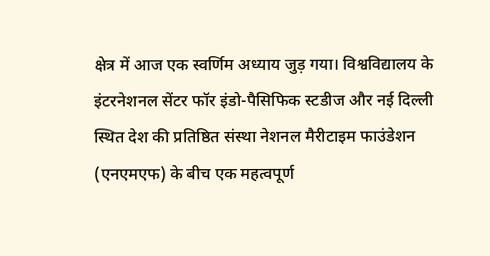क्षेत्र में आज एक स्वर्णिम अध्याय जुड़ गया। विश्वविद्यालय के इंटरनेशनल सेंटर फॉर इंडो-पैसिफिक स्टडीज और नई दिल्ली स्थित देश की प्रतिष्ठित संस्था नेशनल मैरीटाइम फाउंडेशन (एनएमएफ) के बीच एक महत्वपूर्ण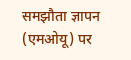समझौता ज्ञापन (एमओयू) पर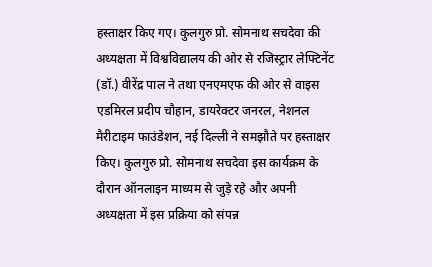हस्ताक्षर किए गए। कुलगुरु प्रो. सोमनाथ सचदेवा की अध्यक्षता में विश्वविद्यालय की ओर से रजिस्ट्रार लेफ्टिनेंट (डॉ.) वीरेंद्र पाल ने तथा एनएमएफ की ओर से वाइस एडमिरल प्रदीप चौहान, डायरेक्टर जनरल, नेशनल मैरीटाइम फाउंडेशन, नई दिल्ली ने समझौते पर हस्ताक्षर किए। कुलगुरु प्रो. सोमनाथ सचदेवा इस कार्यक्रम के दौरान ऑनलाइन माध्यम से जुड़े रहे और अपनी अध्यक्षता में इस प्रक्रिया को संपन्न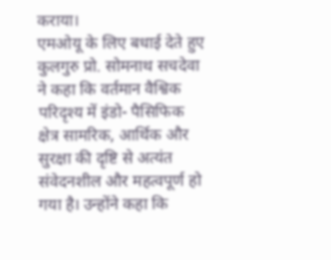कराया।
एमओयू के लिए बधाई देते हुए कुलगुरु प्रो. सोमनाथ सचदेवा ने कहा कि वर्तमान वैश्विक परिदृश्य में इंडो- पैसिफिक क्षेत्र सामरिक, आर्थिक और सुरक्षा की दृष्टि से अत्यंत संवेदनशील और महत्वपूर्ण हो गया है। उन्होंने कहा कि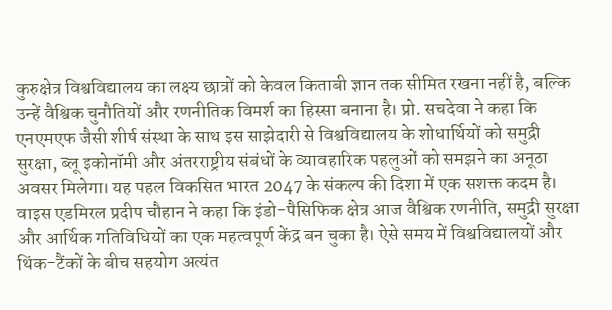कुरुक्षेत्र विश्वविद्यालय का लक्ष्य छात्रों को केवल किताबी ज्ञान तक सीमित रखना नहीं है, बल्कि उन्हें वैश्विक चुनौतियों और रणनीतिक विमर्श का हिस्सा बनाना है। प्रो. सचदेवा ने कहा कि एनएमएफ जैसी शीर्ष संस्था के साथ इस साझेदारी से विश्वविद्यालय के शोधार्थियों को समुद्री सुरक्षा, ब्लू इकोनॉमी और अंतरराष्ट्रीय संबंधों के व्यावहारिक पहलुओं को समझने का अनूठा अवसर मिलेगा। यह पहल विकसित भारत 2047 के संकल्प की दिशा में एक सशक्त कदम है।
वाइस एडमिरल प्रदीप चौहान ने कहा कि इंडो-पैसिफिक क्षेत्र आज वैश्विक रणनीति, समुद्री सुरक्षा और आर्थिक गतिविधियों का एक महत्वपूर्ण केंद्र बन चुका है। ऐसे समय में विश्वविद्यालयों और थिंक-टैंकों के बीच सहयोग अत्यंत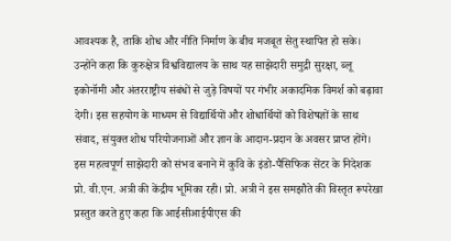आवश्यक है, ताकि शोध और नीति निर्माण के बीच मजबूत सेतु स्थापित हो सके। उन्होंने कहा कि कुरुक्षेत्र विश्वविद्यालय के साथ यह साझेदारी समुद्री सुरक्षा, ब्लू इकोनॉमी और अंतरराष्ट्रीय संबंधों से जुड़े विषयों पर गंभीर अकादमिक विमर्श को बढ़ावा देगी। इस सहयोग के माध्यम से विद्यार्थियों और शोधार्थियों को विशेषज्ञों के साथ संवाद, संयुक्त शोध परियोजनाओं और ज्ञान के आदान-प्रदान के अवसर प्राप्त होंगे।
इस महत्वपूर्ण साझेदारी को संभव बनाने में कुवि के इंडो-पैसिफिक सेंटर के निदेशक प्रो. वी.एन. अत्री की केंद्रीय भूमिका रही। प्रो. अत्री ने इस समझौते की विस्तृत रूपरेखा प्रस्तुत करते हुए कहा कि आईसीआईपीएस की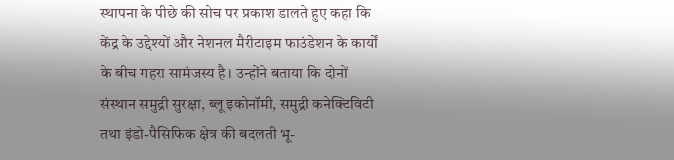स्थापना के पीछे की सोच पर प्रकाश डालते हुए कहा कि केंद्र के उद्देश्यों और नेशनल मैरीटाइम फाउंडेशन के कार्यों के बीच गहरा सामंजस्य है। उन्होंने बताया कि दोनों संस्थान समुद्री सुरक्षा, ब्लू इकोनॉमी, समुद्री कनेक्टिविटी तथा इंडो-पैसिफिक क्षेत्र की बदलती भू-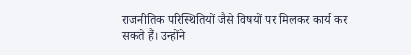राजनीतिक परिस्थितियों जैसे विषयों पर मिलकर कार्य कर सकते हैं। उन्होंने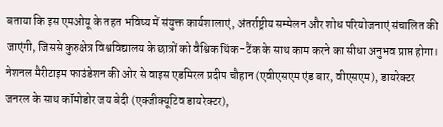बताया कि इस एमओयू के तहत भविष्य में संयुक्त कार्यशालाएं, अंतर्राष्ट्रीय सम्मेलन और शोध परियोजनाएं संचालित की जाएंगी, जिससे कुरुक्षेत्र विश्वविद्यालय के छात्रों को वैश्विक थिंक-टैंक के साथ काम करने का सीधा अनुभव प्राप्त होगा।
नेशनल मैरीटाइम फाउंडेशन की ओर से वाइस एडमिरल प्रदीप चौहान (एवीएसएम एंड बार, वीएसएम), डायरेक्टर जनरल के साथ कॉमोडोर जय बेदी (एक्जीक्यूटिव डायरेक्टर),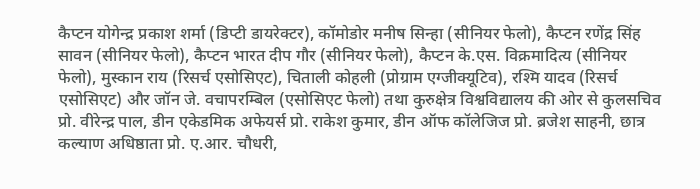कैप्टन योगेन्द्र प्रकाश शर्मा (डिप्टी डायरेक्टर), कॉमोडोर मनीष सिन्हा (सीनियर फेलो), कैप्टन रणेंद्र सिंह सावन (सीनियर फेलो), कैप्टन भारत दीप गौर (सीनियर फेलो), कैप्टन के.एस. विक्रमादित्य (सीनियर फेलो), मुस्कान राय (रिसर्च एसोसिएट), चिताली कोहली (प्रोग्राम एग्जीक्यूटिव), रश्मि यादव (रिसर्च एसोसिएट) और जॉन जे. वचापरम्बिल (एसोसिएट फेलो) तथा कुरुक्षेत्र विश्वविद्यालय की ओर से कुलसचिव प्रो. वीरेन्द्र पाल, डीन एकेडमिक अफेयर्स प्रो. राकेश कुमार, डीन ऑफ कॉलेजिज प्रो. ब्रजेश साहनी, छात्र कल्याण अधिष्ठाता प्रो. ए.आर. चौधरी,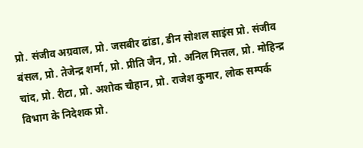प्रो. संजीव अग्रवाल, प्रो. जसबीर ढांडा, डीन सोशल साइंस प्रो. संजीव बंसल, प्रो. तेजेन्द्र शर्मा, प्रो. प्रीति जैन, प्रो. अनिल मित्तल, प्रो. मोहिन्द्र चांद, प्रो. रीटा, प्रो. अशोक चौहान, प्रो. राजेश कुमार, लोक सम्पर्क विभाग के निदेशक प्रो.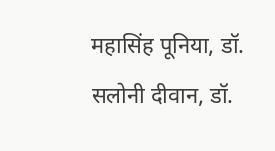महासिंह पूनिया, डॉ. सलोनी दीवान, डॉ.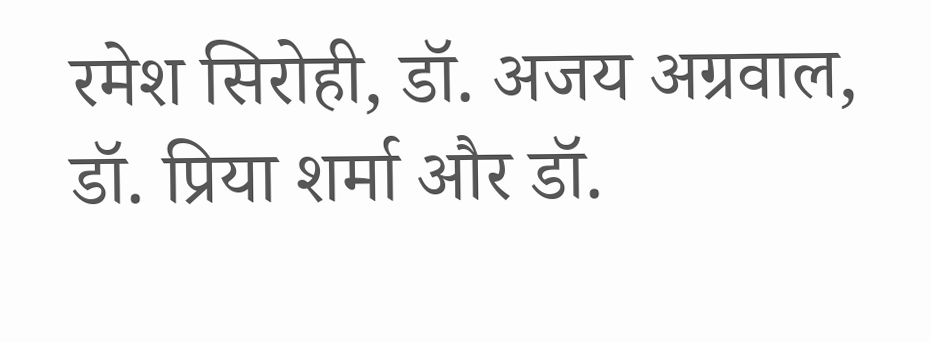रमेश सिरोही, डॉ. अजय अग्रवाल, डॉ. प्रिया शर्मा और डॉ.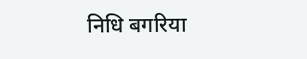निधि बगरिया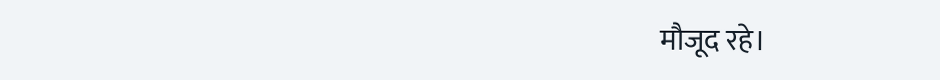मौजूद रहे।